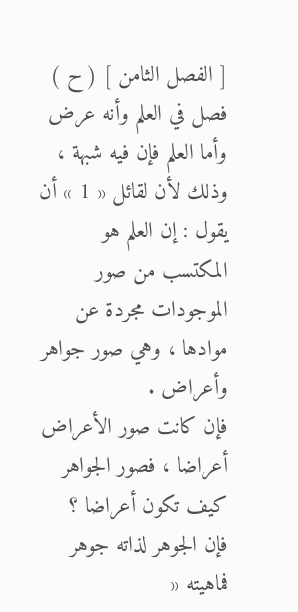[ الفصل الثامن ] ( ح ) فصل في العلم وأنه عرض
وأما العلم فإن فيه شبهة ، وذلك لأن لقائل « 1 » أن يقول : إن العلم هو المكتسب من صور الموجودات مجردة عن موادها ، وهي صور جواهر وأعراض .
فإن كانت صور الأعراض أعراضا ، فصور الجواهر كيف تكون أعراضا ؟
فإن الجوهر لذاته جوهر فماهيته «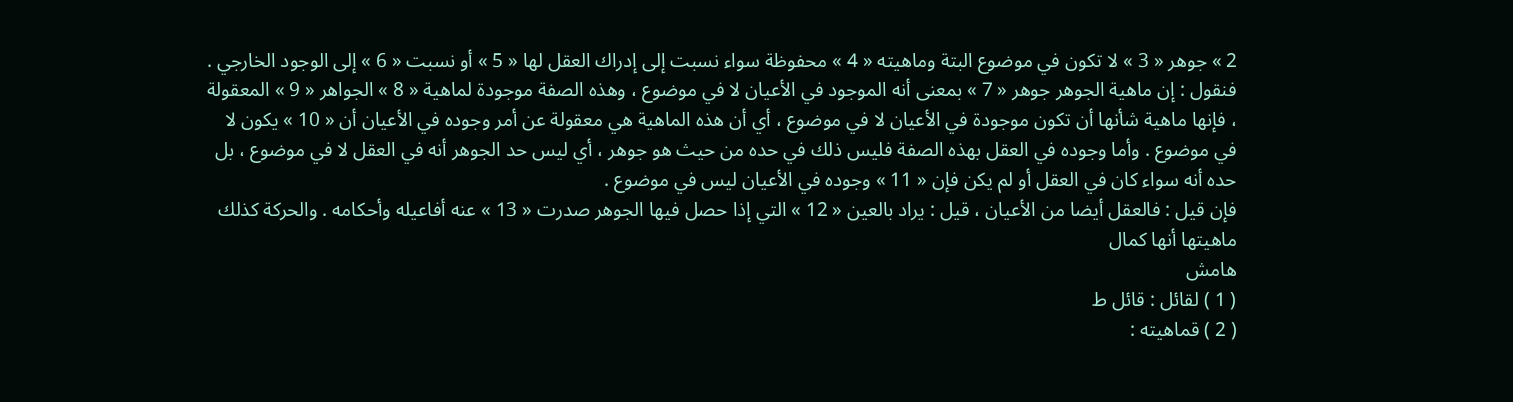2 » جوهر « 3 » لا تكون في موضوع البتة وماهيته « 4 » محفوظة سواء نسبت إلى إدراك العقل لها « 5 » أو نسبت « 6 » إلى الوجود الخارجي .
فنقول : إن ماهية الجوهر جوهر « 7 » بمعنى أنه الموجود في الأعيان لا في موضوع ، وهذه الصفة موجودة لماهية « 8 » الجواهر « 9 » المعقولة ، فإنها ماهية شأنها أن تكون موجودة في الأعيان لا في موضوع ، أي أن هذه الماهية هي معقولة عن أمر وجوده في الأعيان أن « 10 » يكون لا في موضوع . وأما وجوده في العقل بهذه الصفة فليس ذلك في حده من حيث هو جوهر ، أي ليس حد الجوهر أنه في العقل لا في موضوع ، بل حده أنه سواء كان في العقل أو لم يكن فإن « 11 » وجوده في الأعيان ليس في موضوع .
فإن قيل : فالعقل أيضا من الأعيان ، قيل : يراد بالعين « 12 » التي إذا حصل فيها الجوهر صدرت « 13 » عنه أفاعيله وأحكامه . والحركة كذلك ماهيتها أنها كمال
هامش
( 1 ) لقائل : قائل ط
( 2 ) قماهيته :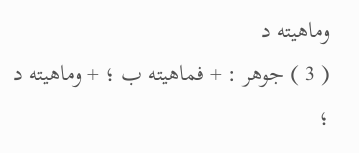وماهيته د
( 3 ) جوهر : + فماهيته ب ؛ + وماهيته د ؛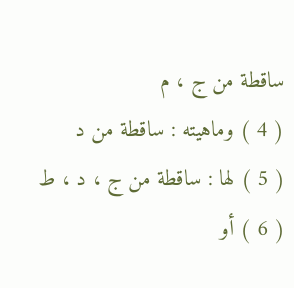ساقطة من ج ، م
( 4 ) وماهيته : ساقطة من د
( 5 ) لها : ساقطة من ج ، د ، ط
( 6 ) أو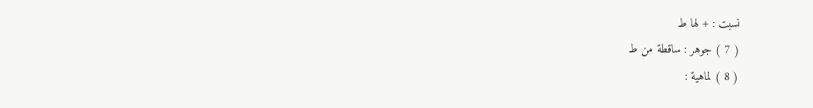نسبت : + لها ط
( 7 ) جوهر : ساقطة من ط
( 8 ) لماهية :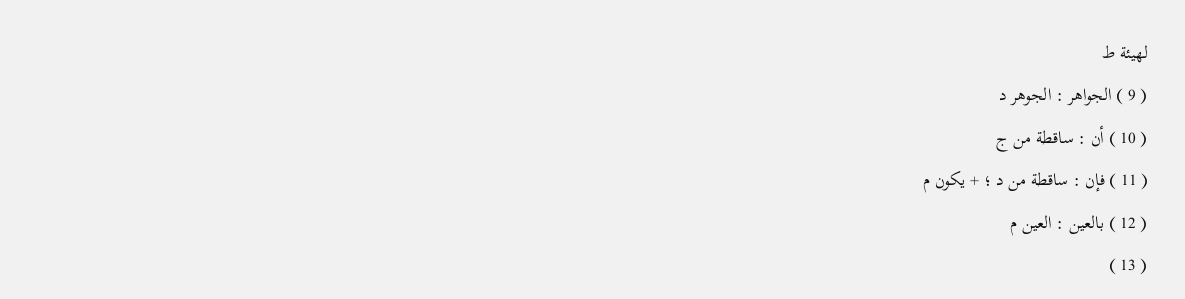لهيئة ط
( 9 ) الجواهر : الجوهر د
( 10 ) أن : ساقطة من ج
( 11 ) فإن : ساقطة من د ؛ + يكون م
( 12 ) بالعين : العين م
( 13 )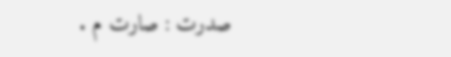صدرت : صارت م .